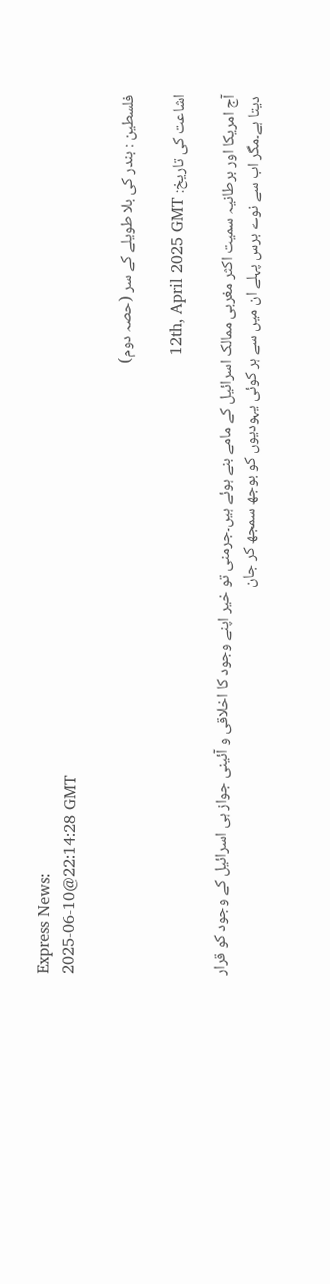Express News:
2025-06-10@22:14:28 GMT

فلسطین : بندر کی بلا طویلے کے سر (حصہ دوم)

اشاعت کی تاریخ: 12th, April 2025 GMT

آج امریکا اور برطانیہ سمیت اکثر مغربی ممالک اسرائیل کے مامے بنے ہوئے ہیں۔جرمنی تو خیر اپنے وجود کا اخلاقی و آئینی جواز ہی اسرائیل کے وجود کو قرار دیتا ہے۔مگر اب سے نوے برس پہلے ان میں سے ہر کوئی یہودیوں کو بوجھ سمجھ کر جان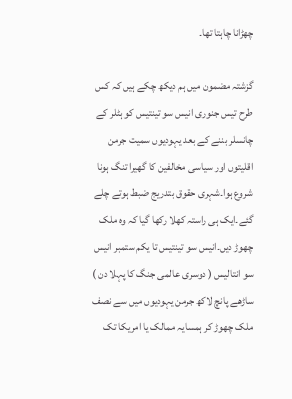چھڑانا چاہتا تھا۔

گزشتہ مضمون میں ہم دیکھ چکے ہیں کہ کس طرح تیس جنوری انیس سو تینتیس کو ہٹلر کے چانسلر بننے کے بعد یہودیوں سمیت جرمن اقلیتوں اور سیاسی مخالفین کا گھیرا تنگ ہونا شروع ہوا۔شہری حقوق بتدریج ضبط ہوتے چلے گئے۔ایک ہی راستہ کھلا رکھا گیا کہ وہ ملک چھوڑ دیں۔انیس سو تینتیس تا یکم ستمبر انیس سو انتالیس ( دوسری عالمی جنگ کا پہلا دن ) ساڑھے پانچ لاکھ جرمن یہودیوں میں سے نصف ملک چھوڑ کر ہمسایہ ممالک یا امریکا تک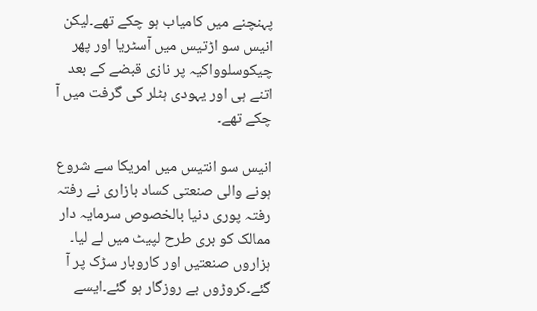پہنچنے میں کامیاب ہو چکے تھے۔لیکن انیس سو اڑتیس میں آسٹریا اور پھر چیکوسلوواکیہ پر نازی قبضے کے بعد اتنے ہی اور یہودی ہٹلر کی گرفت میں آ چکے تھے۔

انیس سو انتیس میں امریکا سے شروع ہونے والی صنعتی کساد بازاری نے رفتہ رفتہ پوری دنیا بالخصوص سرمایہ دار ممالک کو بری طرح لپیٹ میں لے لیا۔ ہزاروں صنعتیں اور کاروبار سڑک پر آ گئے۔کروڑوں بے روزگار ہو گئے۔ایسے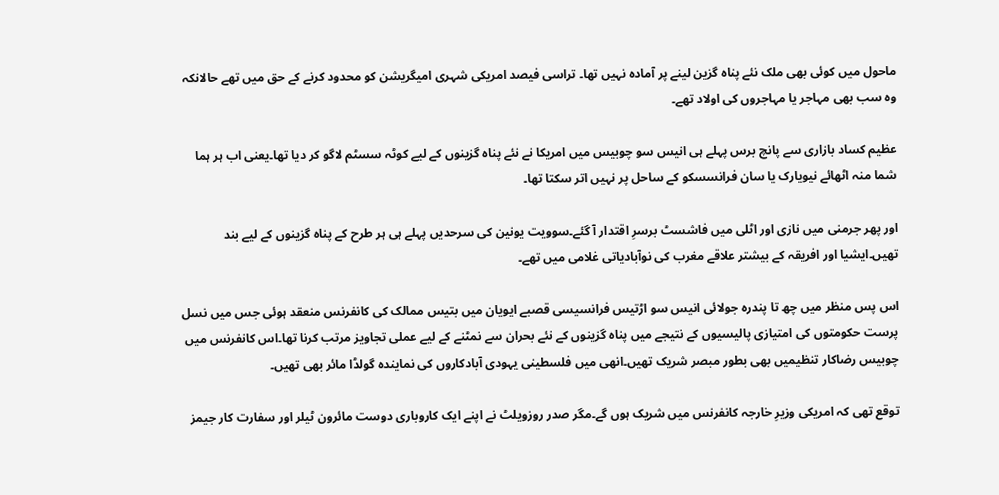ماحول میں کوئی بھی ملک نئے پناہ گزین لینے پر آمادہ نہیں تھا۔ تراسی فیصد امریکی شہری امیگریشن کو محدود کرنے کے حق میں تھے حالانکہ وہ سب بھی مہاجر یا مہاجروں کی اولاد تھے۔

عظیم کساد بازاری سے پانچ برس پہلے ہی انیس سو چوبیس میں امریکا نے نئے پناہ گزینوں کے لیے کوٹہ سسٹم لاگو کر دیا تھا۔یعنی اب ہر ہما شما منہ اٹھائے نیویارک یا سان فرانسسکو کے ساحل پر نہیں اتر سکتا تھا۔

اور پھر جرمنی میں نازی اور اٹلی میں فاشسٹ برسرِ اقتدار آ گئے۔سوویت یونین کی سرحدیں پہلے ہی ہر طرح کے پناہ گزینوں کے لیے بند تھیں۔ایشیا اور افریقہ کے بیشتر علاقے مغرب کی نوآبادیاتی غلامی میں تھے۔

اس پس منظر میں چھ تا پندرہ جولائی انیس سو اڑتیس فرانسیسی قصبے ایویان میں بتیس ممالک کی کانفرنس منعقد ہوئی جس میں نسل پرست حکومتوں کی امتیازی پالیسیوں کے نتیجے میں پناہ گزینوں کے نئے بحران سے نمٹنے کے لیے عملی تجاویز مرتب کرنا تھا۔اس کانفرنس میں چوبیس رضاکار تنظیمیں بھی بطور مبصر شریک تھیں۔انھی میں فلسطینی یہودی آبادکاروں کی نمایندہ گولڈا مائر بھی تھیں۔

توقع تھی کہ امریکی وزیرِ خارجہ کانفرنس میں شریک ہوں گے۔مگر صدر روزویلٹ نے اپنے ایک کاروباری دوست مائرون ٹیلر اور سفارت کار جیمز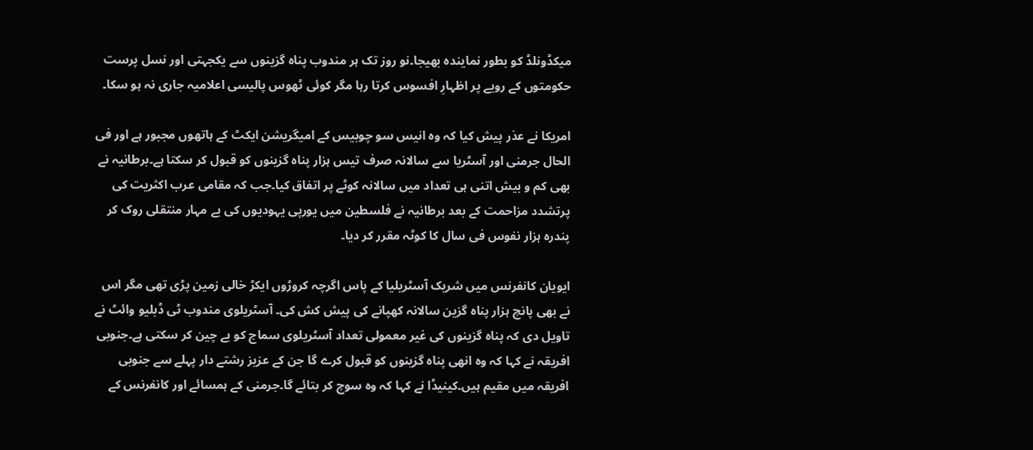میکڈونلڈ کو بطور نمایندہ بھیجا۔نو روز تک ہر مندوب پناہ گزینوں سے یکجہتی اور نسل پرست حکومتوں کے رویے پر اظہارِ افسوس کرتا رہا مگر کوئی ٹھوس پالیسی اعلامیہ جاری نہ ہو سکا۔

امریکا نے عذر پیش کیا کہ وہ انیس سو چوبیس کے امیگریشن ایکٹ کے ہاتھوں مجبور ہے اور فی الحال جرمنی اور آسٹریا سے سالانہ صرف تیس ہزار پناہ گزینوں کو قبول کر سکتا ہے۔برطانیہ نے بھی کم و بیش اتنی ہی تعداد میں سالانہ کوٹے پر اتفاق کیا۔جب کہ مقامی عرب اکثریت کی پرتشدد مزاحمت کے بعد برطانیہ نے فلسطین میں یورپی یہودیوں کی بے مہار منتقلی روک کر پندرہ ہزار نفوس فی سال کا کوٹہ مقرر کر دیا۔

ایویان کانفرنس میں شریک آسٹریلیا کے پاس اگرچہ کروڑوں ایکڑ خالی زمین پڑی تھی مگر اس نے بھی پانچ ہزار پناہ گزین سالانہ کھپانے کی پیش کش کی۔ آسٹریلوی مندوب ٹی ڈبلیو وائٹ نے تاویل دی کہ پناہ گزینوں کی غیر معمولی تعداد آسٹریلوی سماج کو بے چین کر سکتی ہے۔جنوبی افریقہ نے کہا کہ وہ انھی پناہ گزینوں کو قبول کرے گا جن کے عزیز رشتے دار پہلے سے جنوبی افریقہ میں مقیم ہیں۔کینیڈا نے کہا کہ وہ سوچ کر بتائے گا۔جرمنی کے ہمسائے اور کانفرنس کے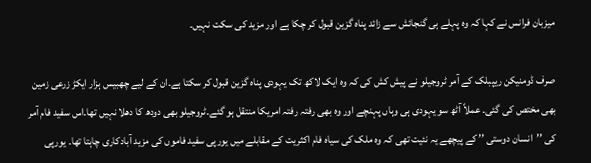میزبان فرانس نے کہا کہ وہ پہلے ہی گنجائش سے زائد پناہ گزین قبول کر چکا ہے اور مزید کی سکت نہیں۔

صرف ڈومنیکن ریپبلک کے آمر ٹروجیلو نے پیش کش کی کہ وہ ایک لاکھ تک یہودی پناہ گزین قبول کر سکتا ہے۔ان کے لیے چھبیس ہزار ایکڑ زرعی زمین بھی مختص کی گئی۔ عملاً آٹھ سو یہودی ہی وہاں پہنچے اور وہ بھی رفتہ رفتہ امریکا منتقل ہو گئے۔ٹروجیلو بھی دودھ کا دھلا نہیں تھا۔اس سفید فام آمر کی ’’انسان دوستی ’’ کے پیچھے یہ نئیت تھی کہ وہ ملک کی سیاہ فام اکثریت کے مقابلے میں یورپی سفید فاموں کی مزید آبادکاری چاہتا تھا۔ یورپی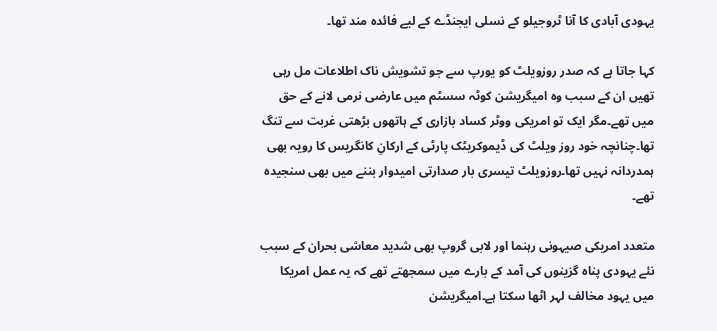یہودی آبادی کا آنا ٹروجیلو کے نسلی ایجنڈے کے لیے فائدہ مند تھا۔

کہا جاتا ہے کہ صدر روزویلٹ کو یورپ سے جو تشویش ناک اطلاعات مل رہی تھیں ان کے سبب وہ امیگریشن کوٹہ سسٹم میں عارضی نرمی لانے کے حق میں تھے۔مگر ایک تو امریکی ووٹر کساد بازاری کے ہاتھوں بڑھتی غربت سے تنگ تھا۔چنانچہ خود روز ویلٹ کی ڈیموکریٹک پارٹی کے ارکانِ کانگریس کا رویہ بھی ہمدردانہ نہیں تھا۔روزویلٹ تیسری بار صدارتی امیدوار بننے میں بھی سنجیدہ تھے۔

متعدد امریکی صیہونی رہنما اور لابی گروپ بھی شدید معاشی بحران کے سبب نئے یہودی پناہ گزینوں کی آمد کے بارے میں سمجھتے تھے کہ یہ عمل امریکا میں یہود مخالف لہر اٹھا سکتا ہے۔امیگریشن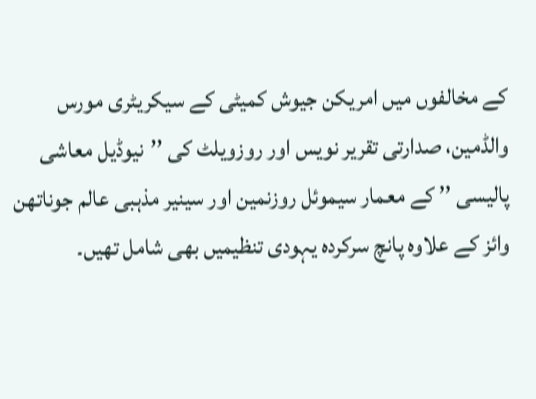کے مخالفوں میں امریکن جیوش کمیٹی کے سیکریٹری مورس والڈمین، صدارتی تقریر نویس اور روزویلٹ کی ’’نیوڈیل معاشی پالیسی ’’ کے معمار سیموئل روزنمین اور سینیر مذہبی عالم جوناتھن وائز کے علاوہ پانچ سرکردہ یہودی تنظیمیں بھی شامل تھیں۔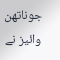جوناتھن وائیز نے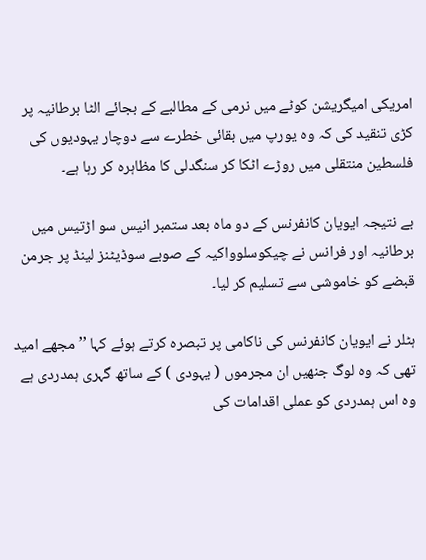امریکی امیگریشن کوٹے میں نرمی کے مطالبے کے بجائے الٹا برطانیہ پر کڑی تنقید کی کہ وہ یورپ میں بقائی خطرے سے دوچار یہودیوں کی فلسطین منتقلی میں روڑے اٹکا کر سنگدلی کا مظاہرہ کر رہا ہے۔

بے نتیجہ ایویان کانفرنس کے دو ماہ بعد ستمبر انیس سو اڑتیس میں برطانیہ اور فرانس نے چیکوسلوواکیہ کے صوبے سوڈیٹنز لینڈ پر جرمن قبضے کو خاموشی سے تسلیم کر لیا۔

ہٹلر نے ایویان کانفرنس کی ناکامی پر تبصرہ کرتے ہوئے کہا ’’ مجھے امید تھی کہ وہ لوگ جنھیں ان مجرموں ( یہودی ) کے ساتھ گہری ہمدردی ہے وہ اس ہمدردی کو عملی اقدامات کی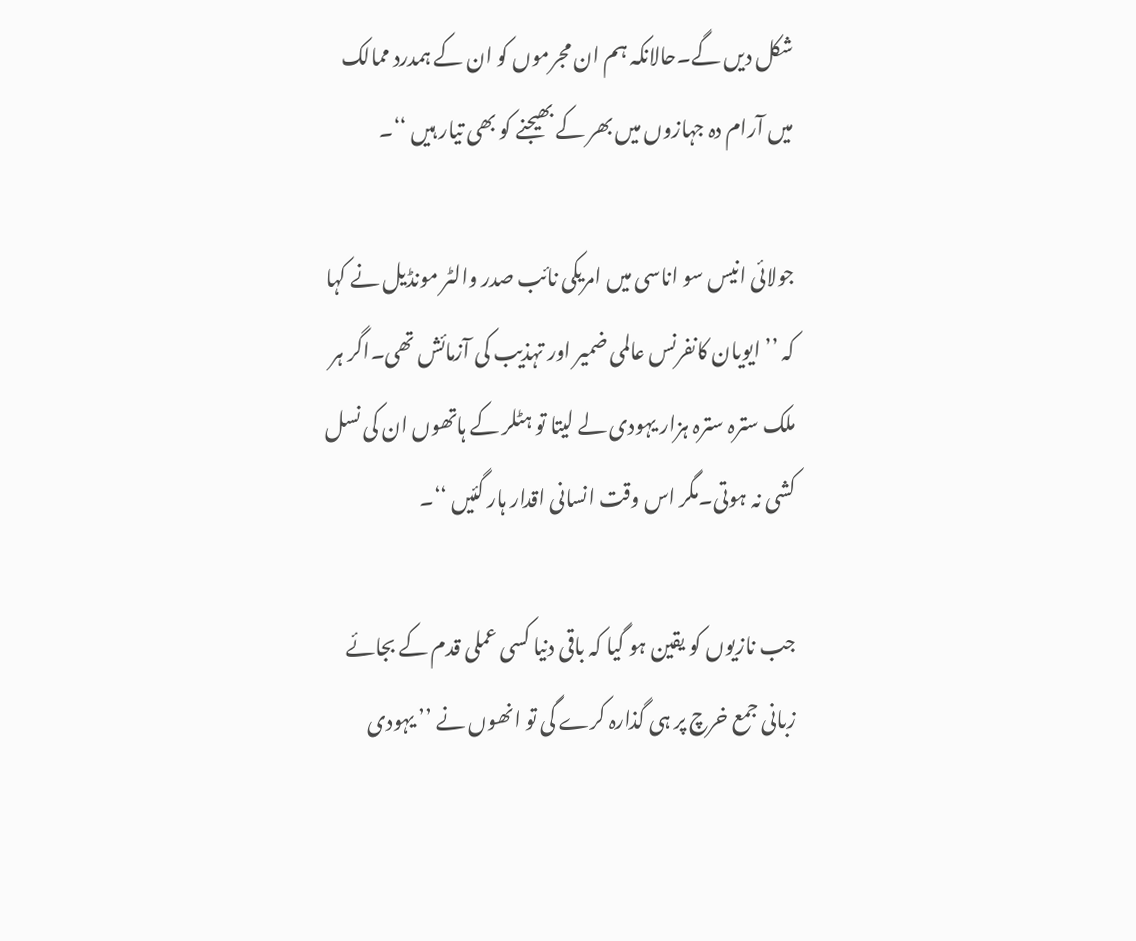شکل دیں گے۔حالانکہ ہم ان مجرموں کو ان کے ہمدرد ممالک میں آرام دہ جہازوں میں بھر کے بھیجنے کو بھی تیار ہیں ‘‘۔

جولائی انیس سو اناسی میں امریکی نائب صدر والٹر مونڈیل نے کہا کہ ’’ ایویان کانفرنس عالمی ضمیر اور تہذیب کی آزمائش تھی۔اگر ہر ملک سترہ سترہ ہزار یہودی لے لیتا تو ہٹلر کے ہاتھوں ان کی نسل کشی نہ ہوتی۔مگر اس وقت انسانی اقدار ہار گئیں ‘‘۔

جب نازیوں کو یقین ہو گیا کہ باقی دنیا کسی عملی قدم کے بجائے زبانی جمع خرچ پر ہی گذارہ کرے گی تو انھوں نے ’’ یہودی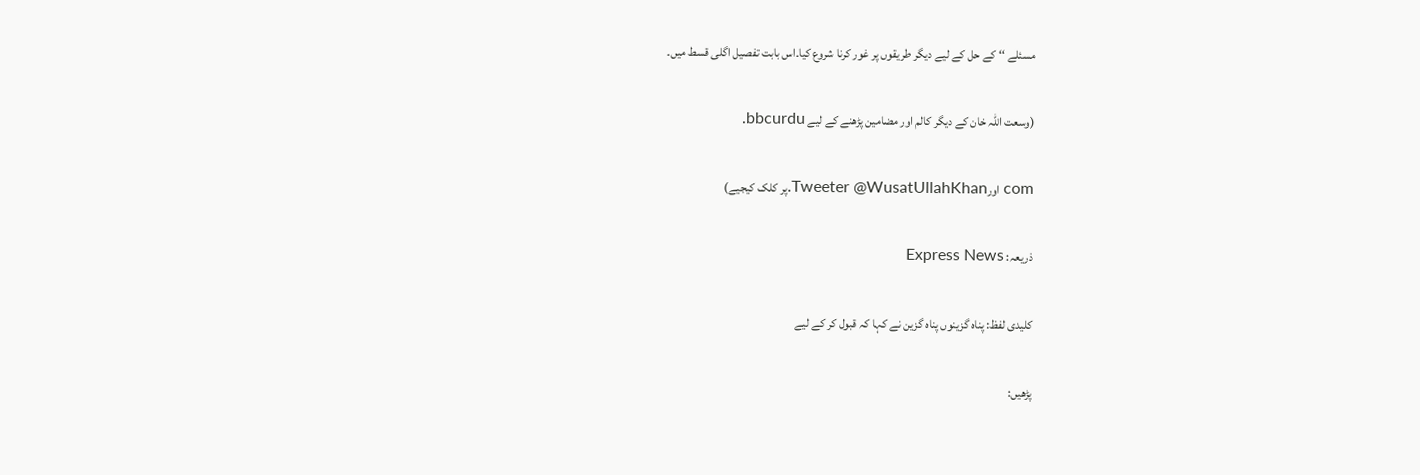مسئلے ‘‘ کے حل کے لیے دیگر طریقوں پر غور کرنا شروع کیا۔اس بابت تفصیل اگلی قسط میں۔

(وسعت اللہ خان کے دیگر کالم اور مضامین پڑھنے کے لیے bbcurdu.

com اورTweeter @WusatUllahKhan.پر کلک کیجیے)

ذریعہ: Express News

کلیدی لفظ: پناہ گزینوں پناہ گزین نے کہا کہ قبول کر کے لیے

پڑھیں: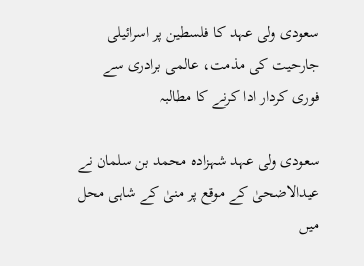سعودی ولی عہد کا فلسطین پر اسرائیلی جارحیت کی مذمت، عالمی برادری سے فوری کردار ادا کرنے کا مطالبہ

سعودی ولی عہد شہزادہ محمد بن سلمان نے عیدالاضحیٰ کے موقع پر منیٰ کے شاہی محل میں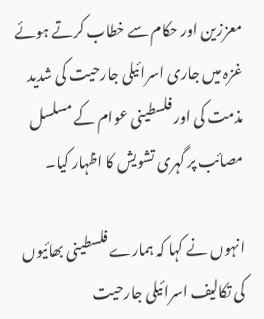معززین اور حکام سے خطاب کرتے ہوئے غزہ میں جاری اسرائیلی جارحیت کی شدید مذمت کی اور فلسطینی عوام کے مسلسل مصائب پر گہری تشویش کا اظہار کیا۔

انہوں نے کہا کہ ہمارے فلسطینی بھائیوں کی تکالیف اسرائیلی جارحیت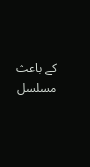کے باعث مسلسل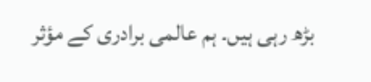بڑھ رہی ہیں۔ ہم عالمی برادری کے مؤثر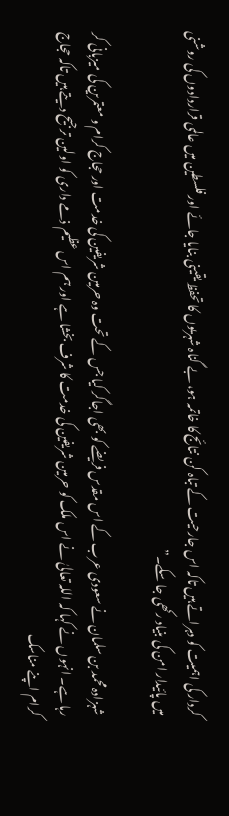کردار کی اہمیت کو دہراتے ہیں تاکہ اس جارحیت کے تباہ کن نتائج کا خاتمہ ہو، بے گناہ شہریوں کا تحفظ یقینی بنایا جائے اور فلسطین میں عالمی قراردادوں کی روشنی میں پائیدار امن کی بنیاد رکھی جا سکے۔”

شہزادہ محمد بن سلمان نے سعودی عرب کے اس مقدس فریضے کو بھی اجاگر کیا جس کے تحت وہ حرمین شریفین کی خدمت اور حجاج کرام و معتمرین کی میزبانی کر رہا ہے۔ انہوں نے کہا کہ اللہ تعالیٰ نے اس ملک کو حرمین شریفین کی خدمت کا شرف بخشا ہے اور ہم اس عظیم ذمے داری کو اولین ترجیح دیتے ہیں تاکہ حجاج کرام اپنے مناسک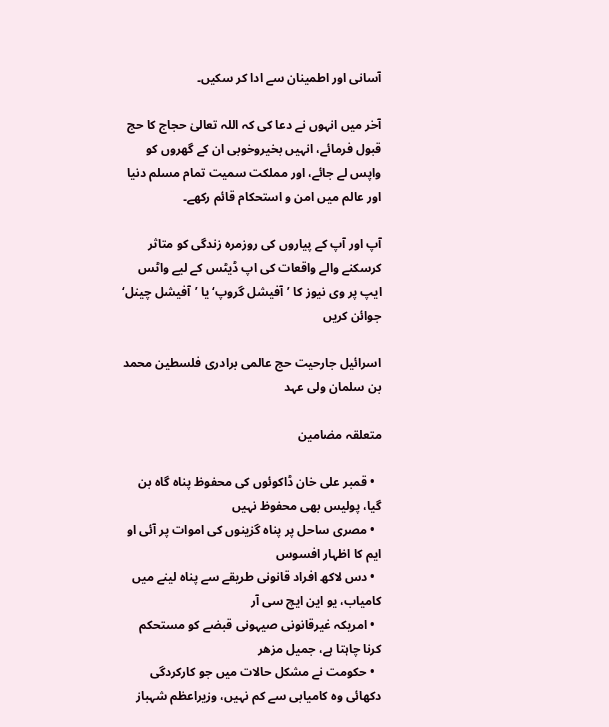آسانی اور اطمینان سے ادا کر سکیں۔

آخر میں انہوں نے دعا کی کہ اللہ تعالیٰ حجاج کا حج قبول فرمائے، انہیں بخیروخوبی ان کے گھروں کو واپس لے جائے، اور مملکت سمیت تمام مسلم دنیا اور عالم میں امن و استحکام قائم رکھے۔

آپ اور آپ کے پیاروں کی روزمرہ زندگی کو متاثر کرسکنے والے واقعات کی اپ ڈیٹس کے لیے واٹس ایپ پر وی نیوز کا ’آفیشل گروپ‘ یا ’آفیشل چینل‘ جوائن کریں

اسرائیل جارحیت حج عالمی برادری فلسطین محمد بن سلمان ولی عہد

متعلقہ مضامین

  • قمبر علی خان ڈاکوئوں کی محفوظ پناہ گاہ بن گیا، پولیس بھی محفوظ نہیں
  • مصری ساحل پر پناہ گزینوں کی اموات پر آئی او ایم کا اظہار افسوس
  • دس لاکھ افراد قانونی طریقے سے پناہ لینے میں کامیاب، یو این ایچ سی آر
  • امریکہ غیرقانونی صیہونی قبضے کو مستحکم کرنا چاہتا ہے، جمیل مزھر
  • حکومت نے مشکل حالات میں جو کارکردگی دکھائی وہ کامیابی سے کم نہیں، وزیراعظم شہباز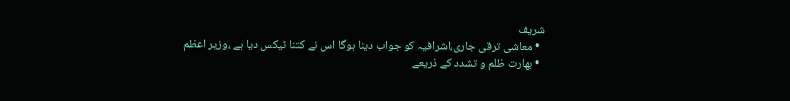شریف
  • معاشی ترقی جاری،اشرافیہ کو جواب دینا ہوگا اس نے کتنا ٹیکس دیا ہے ،وزیر اعظم
  • بھارت ظلم و تشدد کے ذریعے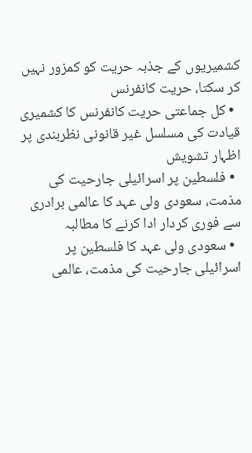کشمیریوں کے جذبہ حریت کو کمزور نہیں کر سکتا، حریت کانفرنس
  • کل جماعتی حریت کانفرنس کا کشمیری قیادت کی مسلسل غیر قانونی نظربندی پر اظہار تشویش
  • فلسطین پر اسرائیلی جارحیت کی مذمت، سعودی ولی عہد کا عالمی برادری سے فوری کردار ادا کرنے کا مطالبہ
  • سعودی ولی عہد کا فلسطین پر اسرائیلی جارحیت کی مذمت، عالمی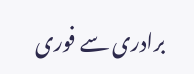برادری سے فوری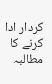کردار ادا کرنے کا مطالبہ